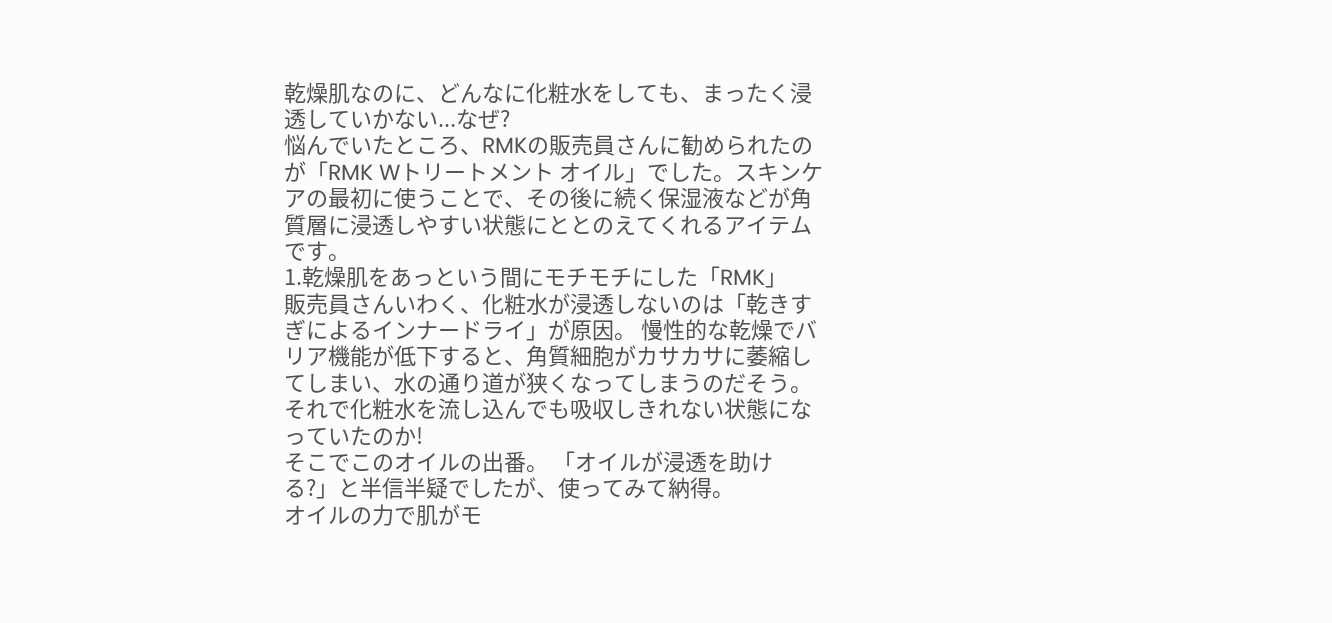乾燥肌なのに、どんなに化粧水をしても、まったく浸透していかない...なぜ?
悩んでいたところ、RMKの販売員さんに勧められたのが「RMK Wトリートメント オイル」でした。スキンケアの最初に使うことで、その後に続く保湿液などが角質層に浸透しやすい状態にととのえてくれるアイテムです。
1.乾燥肌をあっという間にモチモチにした「RMK」
販売員さんいわく、化粧水が浸透しないのは「乾きすぎによるインナードライ」が原因。 慢性的な乾燥でバリア機能が低下すると、角質細胞がカサカサに萎縮してしまい、水の通り道が狭くなってしまうのだそう。それで化粧水を流し込んでも吸収しきれない状態になっていたのか!
そこでこのオイルの出番。 「オイルが浸透を助ける?」と半信半疑でしたが、使ってみて納得。
オイルの力で肌がモ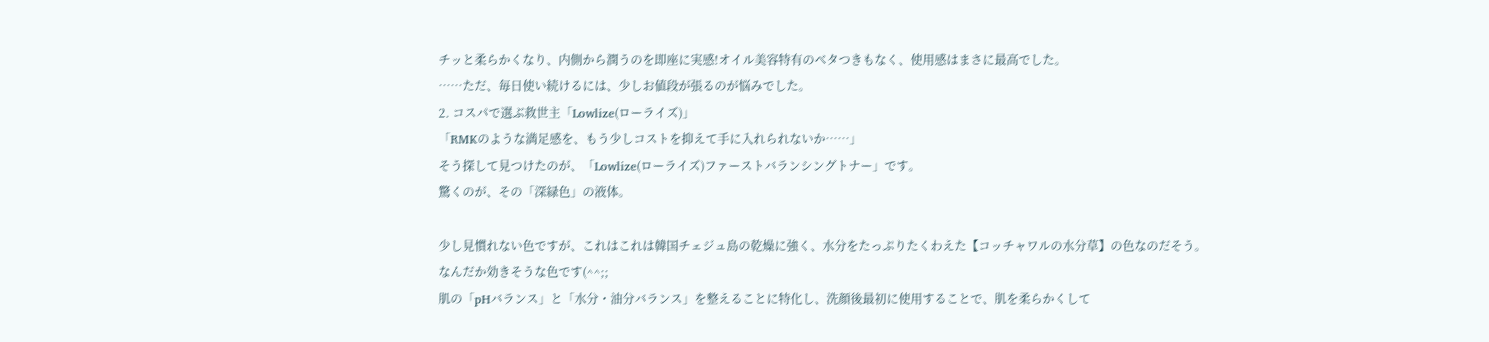チッと柔らかくなり、内側から潤うのを即座に実感!オイル美容特有のベタつきもなく、使用感はまさに最高でした。
……ただ、毎日使い続けるには、少しお値段が張るのが悩みでした。
2. コスパで選ぶ救世主「Lowlize(ローライズ)」
「RMKのような満足感を、もう少しコストを抑えて手に入れられないか……」
そう探して見つけたのが、「Lowlize(ローライズ)ファーストバランシングトナー」です。
驚くのが、その「深緑色」の液体。

少し見慣れない色ですが、これはこれは韓国チェジュ島の乾燥に強く、水分をたっぷりたくわえた【コッチャワルの水分草】の色なのだそう。
なんだか効きそうな色です(^^;;
肌の「pHバランス」と「水分・油分バランス」を整えることに特化し、洗顔後最初に使用することで、肌を柔らかくして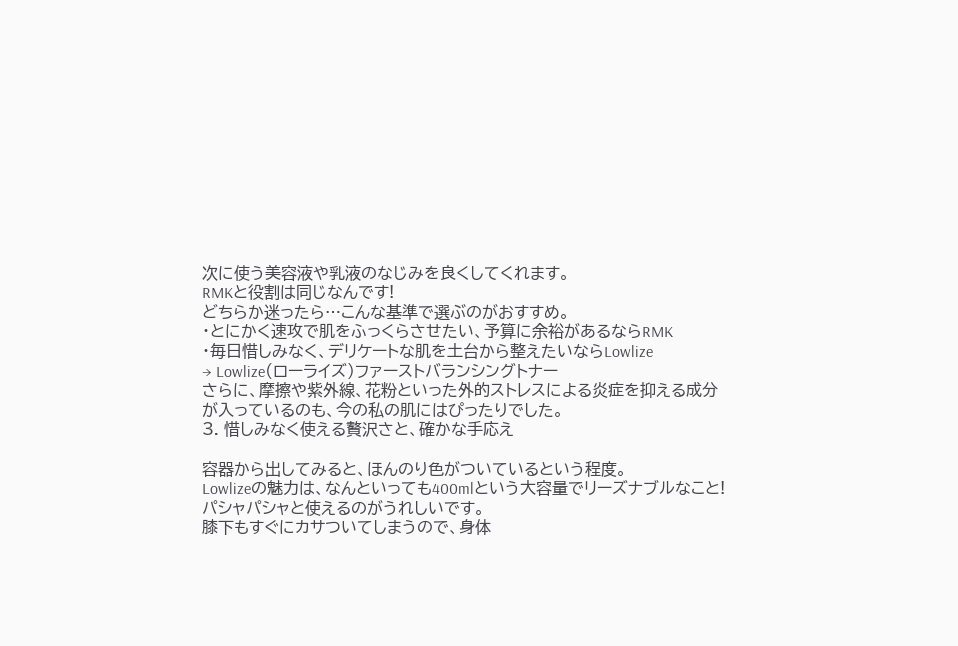次に使う美容液や乳液のなじみを良くしてくれます。
RMKと役割は同じなんです!
どちらか迷ったら…こんな基準で選ぶのがおすすめ。
・とにかく速攻で肌をふっくらさせたい、予算に余裕があるならRMK
・毎日惜しみなく、デリケートな肌を土台から整えたいならLowlize
→ Lowlize(ローライズ)ファーストバランシングトナー
さらに、摩擦や紫外線、花粉といった外的ストレスによる炎症を抑える成分が入っているのも、今の私の肌にはぴったりでした。
3. 惜しみなく使える贅沢さと、確かな手応え

容器から出してみると、ほんのり色がついているという程度。
Lowlizeの魅力は、なんといっても400mlという大容量でリーズナブルなこと!
パシャパシャと使えるのがうれしいです。
膝下もすぐにカサついてしまうので、身体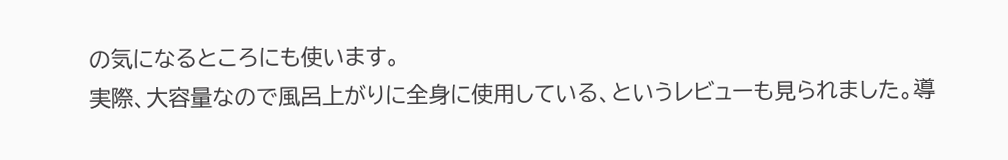の気になるところにも使います。
実際、大容量なので風呂上がりに全身に使用している、というレビューも見られました。導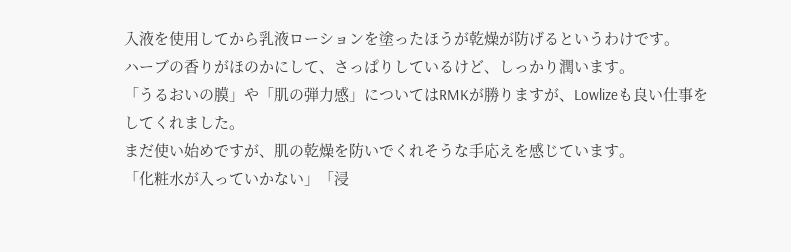入液を使用してから乳液ローションを塗ったほうが乾燥が防げるというわけです。
ハーブの香りがほのかにして、さっぱりしているけど、しっかり潤います。
「うるおいの膜」や「肌の弾力感」についてはRMKが勝りますが、Lowlizeも良い仕事をしてくれました。
まだ使い始めですが、肌の乾燥を防いでくれそうな手応えを感じています。
「化粧水が入っていかない」「浸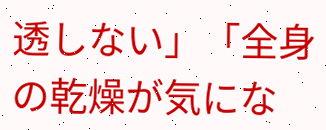透しない」「全身の乾燥が気にな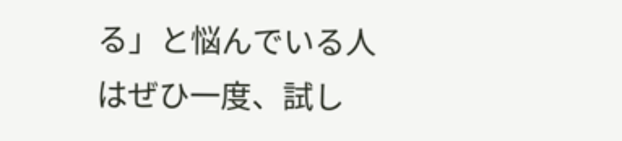る」と悩んでいる人はぜひ一度、試し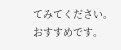てみてください。おすすめです。